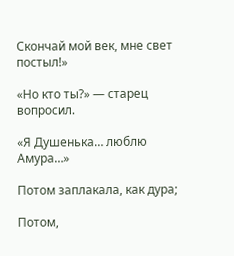Скончай мой век, мне свет постыл!»

«Но кто ты?» — старец вопросил.

«Я Душенька… люблю Амура…»

Потом заплакала, как дура;

Потом,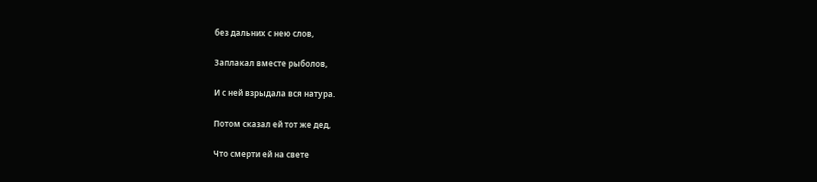без дальних с нею слов,

Заплакал вместе рыболов,

И с ней взрыдала вся натура.

Потом сказал ей тот же дед,

Что смерти ей на свете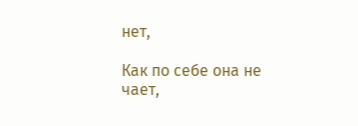нет,

Как по себе она не чает,